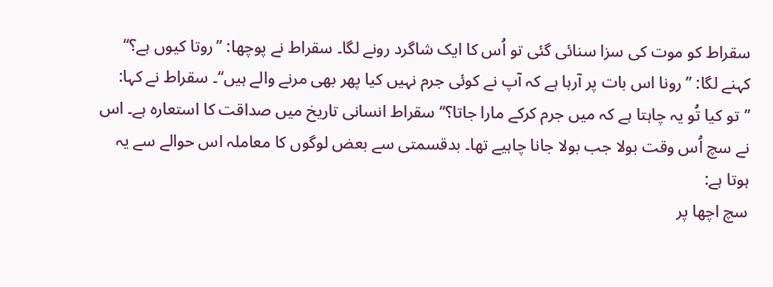سقراط کو موت کی سزا سنائی گئی تو اُس کا ایک شاگرد رونے لگا۔ سقراط نے پوچھا: ’’روتا کیوں ہے؟‘‘ کہنے لگا: ’’رونا اس بات پر آرہا ہے کہ آپ نے کوئی جرم نہیں کیا پھر بھی مرنے والے ہیں‘‘۔ سقراط نے کہا: ’’تو کیا تُو یہ چاہتا ہے کہ میں جرم کرکے مارا جاتا؟‘‘ سقراط انسانی تاریخ میں صداقت کا استعارہ ہے۔ اس نے سچ اُس وقت بولا جب بولا جانا چاہیے تھا۔ بدقسمتی سے بعض لوگوں کا معاملہ اس حوالے سے یہ ہوتا ہے:
سچ اچھا پر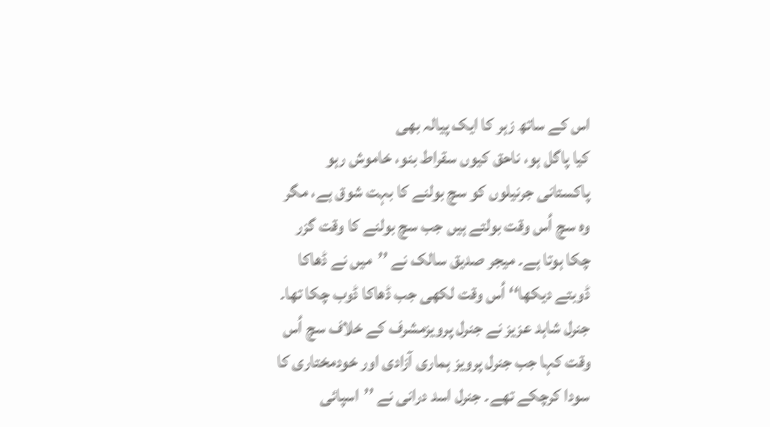اس کے ساتھ زہر کا ایک پیالہ بھی
کیا پاگل ہو، ناحق کیوں سقراط بنو، خاموش رہو
پاکستانی جرنیلوں کو سچ بولنے کا بہت شوق ہے، مگر وہ سچ اُس وقت بولتے ہیں جب سچ بولنے کا وقت گزر چکا ہوتا ہے۔ میجر صدیق سالک نے ’’میں نے ڈھاکا ڈوبتے دیکھا‘‘ اُس وقت لکھی جب ڈھاکا ڈوب چکا تھا۔ جنرل شاہد عزیز نے جنرل پرویزمشرف کے خلاف سچ اُس وقت کہا جب جنرل پرویز ہماری آزادی اور خودمختاری کا سودا کرچکے تھے۔ جنرل اسد درانی نے ’’اسپائی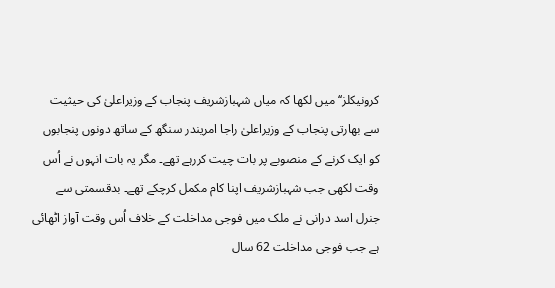کرونیکلز‘‘ میں لکھا کہ میاں شہبازشریف پنجاب کے وزیراعلیٰ کی حیثیت سے بھارتی پنجاب کے وزیراعلیٰ راجا امریندر سنگھ کے ساتھ دونوں پنجابوں کو ایک کرنے کے منصوبے پر بات چیت کررہے تھے۔ مگر یہ بات انہوں نے اُس وقت لکھی جب شہبازشریف اپنا کام مکمل کرچکے تھے۔ بدقسمتی سے جنرل اسد درانی نے ملک میں فوجی مداخلت کے خلاف اُس وقت آواز اٹھائی ہے جب فوجی مداخلت 62 سال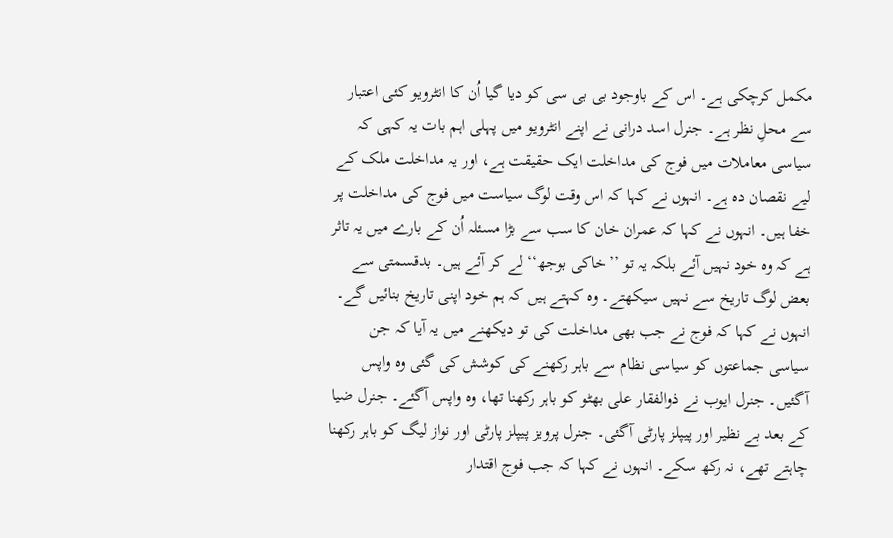مکمل کرچکی ہے۔ اس کے باوجود بی بی سی کو دیا گیا اُن کا انٹرویو کئی اعتبار سے محلِ نظر ہے۔ جنرل اسد درانی نے اپنے انٹرویو میں پہلی اہم بات یہ کہی کہ سیاسی معاملات میں فوج کی مداخلت ایک حقیقت ہے، اور یہ مداخلت ملک کے لیے نقصان دہ ہے۔ انہوں نے کہا کہ اس وقت لوگ سیاست میں فوج کی مداخلت پر خفا ہیں۔ انہوں نے کہا کہ عمران خان کا سب سے بڑا مسئلہ اُن کے بارے میں یہ تاثر ہے کہ وہ خود نہیں آئے بلکہ یہ تو ’’خاکی بوجھ‘‘ لے کر آئے ہیں۔ بدقسمتی سے بعض لوگ تاریخ سے نہیں سیکھتے۔ وہ کہتے ہیں کہ ہم خود اپنی تاریخ بنائیں گے۔ انہوں نے کہا کہ فوج نے جب بھی مداخلت کی تو دیکھنے میں یہ آیا کہ جن سیاسی جماعتوں کو سیاسی نظام سے باہر رکھنے کی کوشش کی گئی وہ واپس آگئیں۔ جنرل ایوب نے ذوالفقار علی بھٹو کو باہر رکھنا تھا، وہ واپس آگئے۔ جنرل ضیا کے بعد بے نظیر اور پیپلز پارٹی آگئی۔ جنرل پرویز پیپلز پارٹی اور نواز لیگ کو باہر رکھنا چاہتے تھے، نہ رکھ سکے۔ انہوں نے کہا کہ جب فوج اقتدار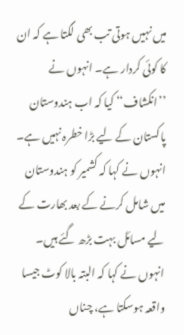میں نہیں ہوتی تب بھی لگتا ہے کہ ان کا کوئی کردار ہے۔ انہوں نے ’’انکشاف‘‘ کیا کہ اب ہندوستان پاکستان کے لیے بڑا خطرہ نہیں ہے۔ انہوں نے کہا کہ کشمیر کو ہندوستان میں شامل کرنے کے بعد بھارت کے لیے مسائل بہت بڑھ گئے ہیں۔ انہوں نے کہا کہ البتہ بالا کوٹ جیسا واقعہ ہوسکتا ہے، چناں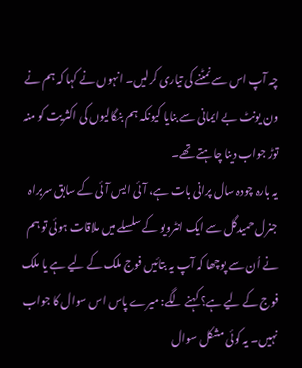چہ آپ اس سے نمٹنے کی تیاری کرلیں۔ انہوں نے کہا کہ ہم نے ون یونٹ بے ایمانی سے بنایا کیونکہ ہم بنگالیوں کی اکثریت کو منہ توڑ جواب دینا چاہتے تھے۔
یہ بارہ چودہ سال پرانی بات ہے، آئی ایس آئی کے سابق سربراہ جنرل حمیدگل سے ایک انٹرویو کے سلسلے میں ملاقات ہوئی تو ہم نے اُن سے پوچھا کہ آپ یہ بتائیں فوج ملک کے لیے ہے یا ملک فوج کے لیے ہے؟ کہنے لگے: میرے پاس اس سوال کا جواب نہیں۔ یہ کوئی مشکل سوال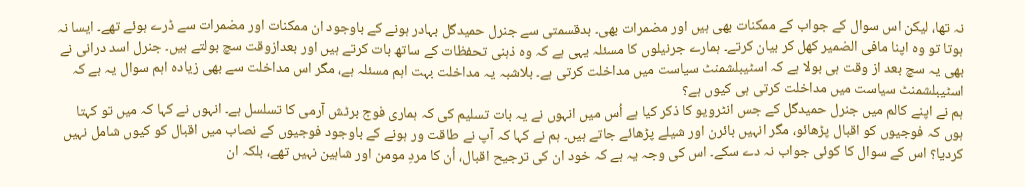نہ تھا، لیکن اس سوال کے جواب کے ممکنات بھی ہیں اور مضمرات بھی۔ بدقسمتی سے جنرل حمیدگل بہادر ہونے کے باوجود ان ممکنات اور مضمرات سے ڈرے ہوئے تھے۔ ایسا نہ ہوتا تو وہ اپنا مافی الضمیر کھل کر بیان کرتے۔ ہمارے جرنیلوں کا مسئلہ یہی ہے کہ وہ ذہنی تحفظات کے ساتھ بات کرتے ہیں اور بعدازوقت سچ بولتے ہیں۔ جنرل اسد درانی نے بھی یہ سچ بعد از وقت ہی بولا ہے کہ اسٹیبلشمنٹ سیاست میں مداخلت کرتی ہے۔ بلاشبہ یہ مداخلت بہت اہم مسئلہ ہے، مگر اس مداخلت سے بھی زیادہ اہم سوال یہ ہے کہ اسٹیبلشمنٹ سیاست میں مداخلت کرتی ہی کیوں ہے؟
ہم نے اپنے کالم میں جنرل حمیدگل کے جس انٹرویو کا ذکر کیا ہے اُس میں انہوں نے یہ بات تسلیم کی کہ ہماری فوج برٹش آرمی کا تسلسل ہے۔ انہوں نے کہا کہ میں تو کہتا ہوں کہ فوجیوں کو اقبال پڑھائو، مگر انہیں بائرن اور شیلے پڑھائے جاتے ہیں۔ ہم نے کہا کہ آپ نے طاقت ور ہونے کے باوجود فوجیوں کے نصاب میں اقبال کو کیوں شامل نہیں کردیا؟ اس کے سوال کا کوئی جواب نہ دے سکے۔ اس کی وجہ یہ ہے کہ خود ان کی ترجیح اقبال، اُن کا مردِ مومن اور شاہین نہیں تھے، بلکہ ان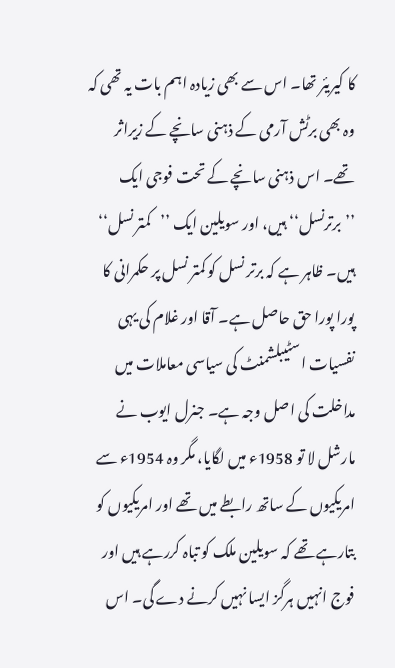کا کیریئر تھا۔ اس سے بھی زیادہ اہم بات یہ تھی کہ وہ بھی برٹش آرمی کے ذہنی سانچے کے زیراثر تھے۔ اس ذہنی سانچے کے تحت فوجی ایک ’’برترنسل‘‘ ہیں، اور سویلین ایک ’’کمتر نسل‘‘ ہیں۔ ظاہر ہے کہ برتر نسل کو کمتر نسل پر حکمرانی کا پورا پورا حق حاصل ہے۔ آقا اور غلام کی یہی نفسیات اسٹیبلشمنٹ کی سیاسی معاملات میں مداخلت کی اصل وجہ ہے۔ جنرل ایوب نے مارشل لا تو 1958ء میں لگایا، مگر وہ 1954ء سے امریکیوں کے ساتھ رابطے میں تھے اور امریکیوں کو بتارہے تھے کہ سویلین ملک کو تباہ کررہے ہیں اور فوج انہیں ہرگز ایسا نہیں کرنے دے گی۔ اس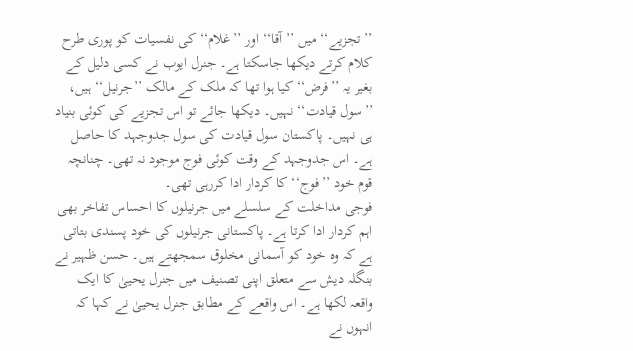’’تجزیے‘‘ میں ’’آقا‘‘ اور ’’غلام‘‘ کی نفسیات کو پوری طرح کلام کرتے دیکھا جاسکتا ہے۔ جنرل ایوب نے کسی دلیل کے بغیر یہ ’’فرض‘‘ کیا ہوا تھا کہ ملک کے مالک ’’جرنیل‘‘ ہیں، ’’سول قیادت‘‘ نہیں۔ دیکھا جائے تو اس تجزیے کی کوئی بنیاد ہی نہیں۔ پاکستان سول قیادت کی سول جدوجہد کا حاصل ہے۔ اس جدوجہد کے وقت کوئی فوج موجود نہ تھی۔ چنانچہ قوم خود ’’فوج‘‘ کا کردار ادا کررہی تھی۔
فوجی مداخلت کے سلسلے میں جرنیلوں کا احساس تفاخر بھی اہم کردار ادا کرتا ہے۔ پاکستانی جرنیلوں کی خود پسندی بتاتی ہے کہ وہ خود کو آسمانی مخلوق سمجھتے ہیں۔ حسن ظہیر نے بنگلہ دیش سے متعلق اپنی تصنیف میں جنرل یحییٰ کا ایک واقعہ لکھا ہے۔ اس واقعے کے مطابق جنرل یحییٰ نے کہا کہ انہوں نے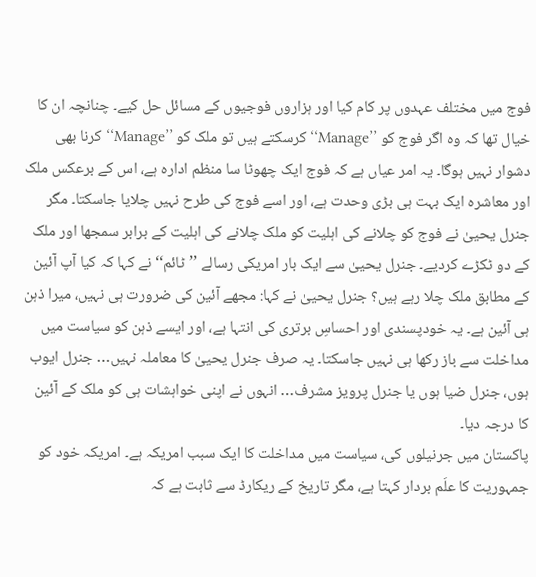فوج میں مختلف عہدوں پر کام کیا اور ہزاروں فوجیوں کے مسائل حل کیے۔ چنانچہ ان کا خیال تھا کہ وہ اگر فوج کو ’’Manage‘‘ کرسکتے ہیں تو ملک کو ’’Manage‘‘ کرنا بھی دشوار نہیں ہوگا۔ یہ امر عیاں ہے کہ فوج ایک چھوٹا سا منظم ادارہ ہے، اس کے برعکس ملک اور معاشرہ ایک بہت ہی بڑی وحدت ہے، اور اسے فوج کی طرح نہیں چلایا جاسکتا۔ مگر جنرل یحییٰ نے فوج کو چلانے کی اہلیت کو ملک چلانے کی اہلیت کے برابر سمجھا اور ملک کے دو ٹکڑے کردیے۔ جنرل یحییٰ سے ایک بار امریکی رسالے ’’ٹائم‘‘ نے کہا کہ کیا آپ آئین کے مطابق ملک چلا رہے ہیں؟ جنرل یحییٰ نے کہا: مجھے آئین کی ضرورت ہی نہیں، میرا ذہن ہی آئین ہے۔ یہ خودپسندی اور احساسِ برتری کی انتہا ہے، اور ایسے ذہن کو سیاست میں مداخلت سے باز رکھا ہی نہیں جاسکتا۔ یہ صرف جنرل یحییٰ کا معاملہ نہیں… جنرل ایوب ہوں، جنرل ضیا ہوں یا جنرل پرویز مشرف… انہوں نے اپنی خواہشات ہی کو ملک کے آئین کا درجہ دیا۔
پاکستان میں جرنیلوں کی، سیاست میں مداخلت کا ایک سبب امریکہ ہے۔ امریکہ خود کو جمہوریت کا علَم بردار کہتا ہے، مگر تاریخ کے ریکارڈ سے ثابت ہے کہ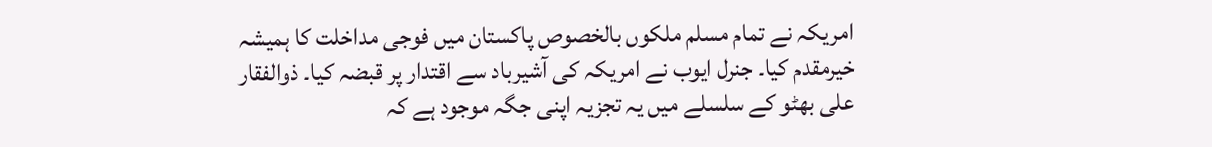امریکہ نے تمام مسلم ملکوں بالخصوص پاکستان میں فوجی مداخلت کا ہمیشہ خیرمقدم کیا۔ جنرل ایوب نے امریکہ کی آشیرباد سے اقتدار پر قبضہ کیا۔ ذوالفقار علی بھٹو کے سلسلے میں یہ تجزیہ اپنی جگہ موجود ہے کہ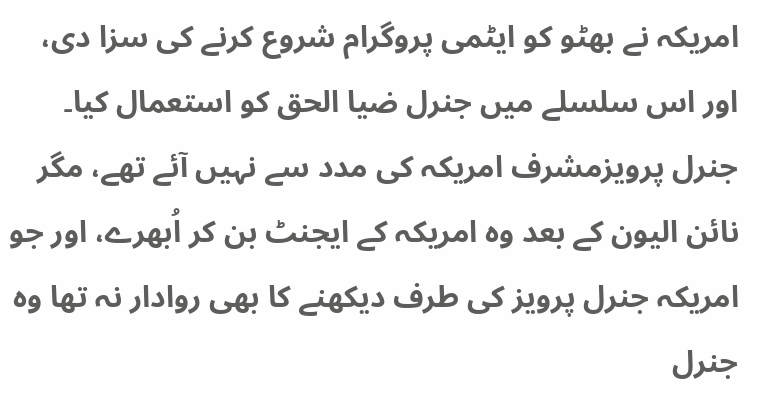امریکہ نے بھٹو کو ایٹمی پروگرام شروع کرنے کی سزا دی، اور اس سلسلے میں جنرل ضیا الحق کو استعمال کیا۔ جنرل پرویزمشرف امریکہ کی مدد سے نہیں آئے تھے، مگر نائن الیون کے بعد وہ امریکہ کے ایجنٹ بن کر اُبھرے، اور جو امریکہ جنرل پرویز کی طرف دیکھنے کا بھی روادار نہ تھا وہ جنرل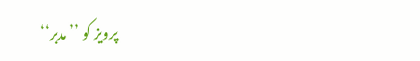پرویز کو ’’مدبر‘‘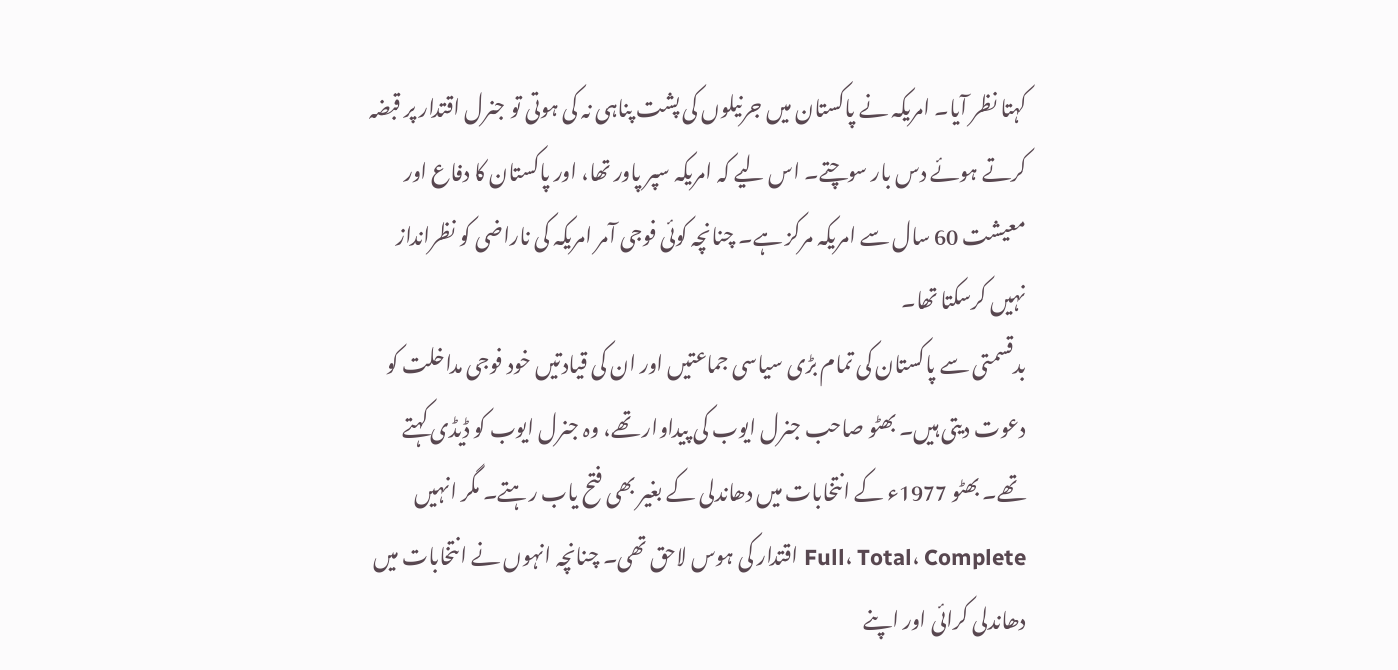کہتا نظر آیا۔ امریکہ نے پاکستان میں جرنیلوں کی پشت پناہی نہ کی ہوتی تو جنرل اقتدار پر قبضہ کرتے ہوئے دس بار سوچتے۔ اس لیے کہ امریکہ سپر پاور تھا، اور پاکستان کا دفاع اور معیشت 60 سال سے امریکہ مرکز ہے۔ چنانچہ کوئی فوجی آمر امریکہ کی ناراضی کو نظرانداز نہیں کرسکتا تھا۔
بدقسمتی سے پاکستان کی تمام بڑی سیاسی جماعتیں اور ان کی قیادتیں خود فوجی مداخلت کو دعوت دیتی ہیں۔ بھٹو صاحب جنرل ایوب کی پیداوار تھے، وہ جنرل ایوب کو ڈیڈی کہتے تھے۔ بھٹو 1977ء کے انتخابات میں دھاندلی کے بغیر بھی فتح یاب رہتے۔ مگر انہیں Full، Total، Complete اقتدار کی ہوس لاحق تھی۔ چنانچہ انہوں نے انتخابات میں دھاندلی کرائی اور اپنے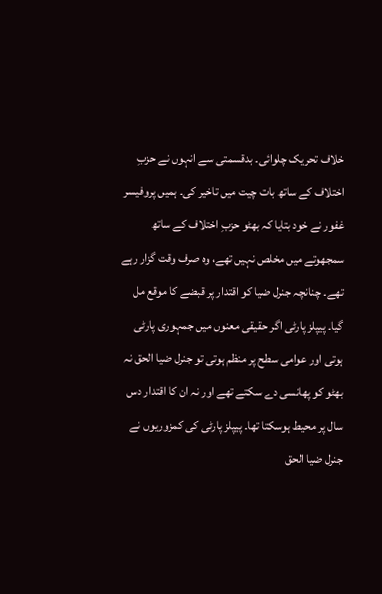خلاف تحریک چلوائی۔ بدقسمتی سے انہوں نے حزبِ اختلاف کے ساتھ بات چیت میں تاخیر کی۔ ہمیں پروفیسر غفور نے خود بتایا کہ بھٹو حزبِ اختلاف کے ساتھ سمجھوتے میں مخلص نہیں تھے، وہ صرف وقت گزار رہے تھے۔ چنانچہ جنرل ضیا کو اقتدار پر قبضے کا موقع مل گیا۔ پیپلز پارٹی اگر حقیقی معنوں میں جمہوری پارٹی ہوتی اور عوامی سطح پر منظم ہوتی تو جنرل ضیا الحق نہ بھٹو کو پھانسی دے سکتے تھے اور نہ ان کا اقتدار دس سال پر محیط ہوسکتا تھا۔ پیپلز پارٹی کی کمزوریوں نے جنرل ضیا الحق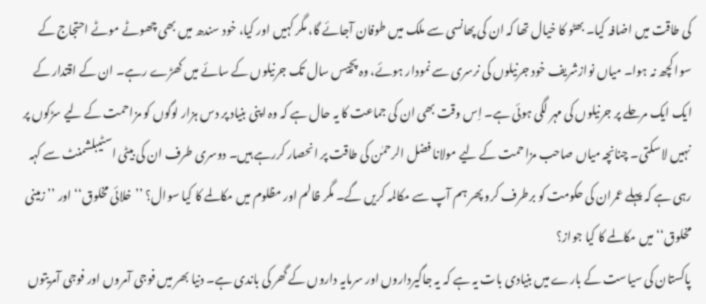کی طاقت میں اضافہ کیا۔ بھٹو کا خیال تھا کہ ان کی پھانسی سے ملک میں طوفان آجائے گا، مگر کہیں اور کیا، خود سندھ میں بھی چھوٹے موٹے احتجاج کے سوا کچھ نہ ہوا۔ میاں نوازشریف خود جرنیلوں کی نرسری سے نمودار ہوئے، وہ پچیس سال تک جرنیلوں کے سائے میں کھڑے رہے۔ ان کے اقتدار کے ایک ایک مرحلے پر جرنیلوں کی مہر لگی ہوئی ہے۔ اِس وقت بھی ان کی جماعت کا یہ حال ہے کہ وہ اپنی بنیاد پر دس ہزار لوگوں کو مزاحمت کے لیے سڑکوں پر نہیں لاسکتی۔ چنانچہ میاں صاحب مزاحمت کے لیے مولانا فضل الرحمٰن کی طاقت پر انحصار کررہے ہیں۔ دوسری طرف ان کی بیٹی اسٹیبلشمنٹ سے کہہ رہی ہے کہ پہلے عمران کی حکومت کو برطرف کرو پھر ہم آپ سے مکالمہ کریں گے۔ مگر ظالم اور مظلوم میں مکالمے کا کیا سوال؟ ’’خلائی مخلوق‘‘ اور ’’زمینی مخلوق‘‘ میں مکالمے کا کیا جواز؟
پاکستان کی سیاست کے بارے میں بنیادی بات یہ ہے کہ یہ جاگیرداروں اور سرمایہ داروں کے گھر کی باندی ہے۔ دنیا بھر میں فوجی آمروں اور فوجی آمریتوں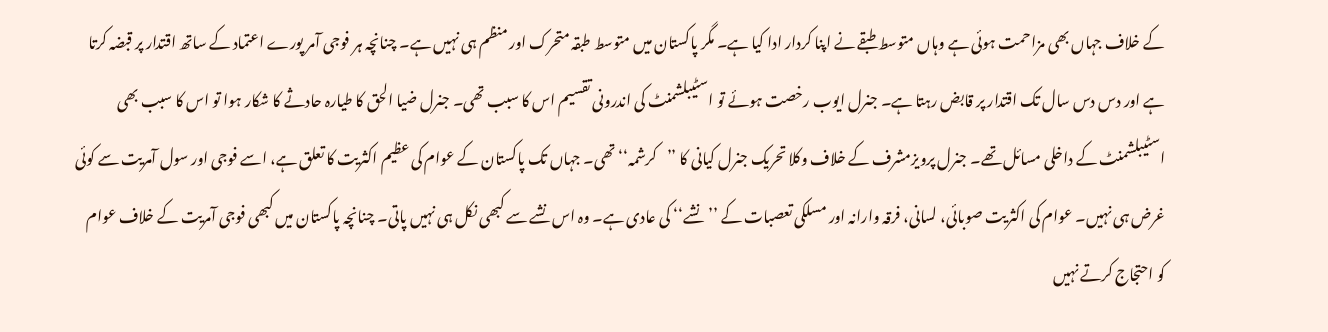کے خلاف جہاں بھی مزاحمت ہوئی ہے وہاں متوسط طبقے نے اپنا کردار ادا کیا ہے۔ مگر پاکستان میں متوسط طبقہ متحرک اور منظم ہی نہیں ہے۔ چنانچہ ہر فوجی آمر پورے اعتماد کے ساتھ اقتدار پر قبضہ کرتا ہے اور دس دس سال تک اقتدار پر قابض رہتا ہے۔ جنرل ایوب رخصت ہوئے تو اسٹیبلشمنٹ کی اندرونی تقسیم اس کا سبب تھی۔ جنرل ضیا الحق کا طیارہ حادثے کا شکار ہوا تو اس کا سبب بھی اسٹیبلشمنٹ کے داخلی مسائل تھے۔ جنرل پرویزمشرف کے خلاف وکلا تحریک جنرل کیانی کا ’’کرشمہ‘‘ تھی۔ جہاں تک پاکستان کے عوام کی عظیم اکثریت کا تعلق ہے، اسے فوجی اور سول آمریت سے کوئی غرض ہی نہیں۔ عوام کی اکثریت صوبائی، لسانی، فرقہ وارانہ اور مسلکی تعصبات کے ’’نشے‘‘ کی عادی ہے۔ وہ اس نشے سے کبھی نکل ہی نہیں پاتی۔ چنانچہ پاکستان میں کبھی فوجی آمریت کے خلاف عوام کو احتجاج کرتے نہیں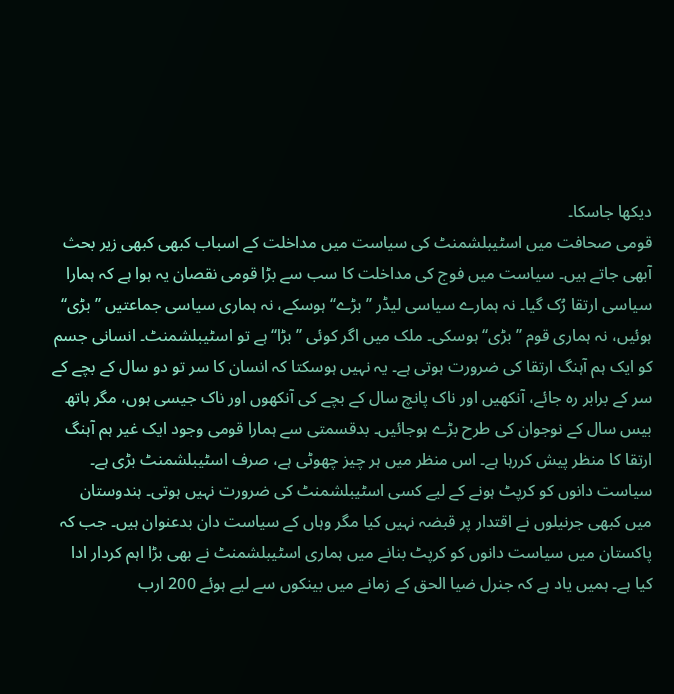دیکھا جاسکا۔
قومی صحافت میں اسٹیبلشمنٹ کی سیاست میں مداخلت کے اسباب کبھی کبھی زیر بحث آبھی جاتے ہیں۔ سیاست میں فوج کی مداخلت کا سب سے بڑا قومی نقصان یہ ہوا ہے کہ ہمارا سیاسی ارتقا رُک گیا۔ نہ ہمارے سیاسی لیڈر ’’بڑے‘‘ ہوسکے، نہ ہماری سیاسی جماعتیں ’’بڑی‘‘ ہوئیں، نہ ہماری قوم ’’بڑی‘‘ ہوسکی۔ ملک میں اگر کوئی ’’بڑا‘‘ ہے تو اسٹیبلشمنٹ۔ انسانی جسم کو ایک ہم آہنگ ارتقا کی ضرورت ہوتی ہے۔ یہ نہیں ہوسکتا کہ انسان کا سر تو دو سال کے بچے کے سر کے برابر رہ جائے، آنکھیں اور ناک پانچ سال کے بچے کی آنکھوں اور ناک جیسی ہوں، مگر ہاتھ بیس سال کے نوجوان کی طرح بڑے ہوجائیں۔ بدقسمتی سے ہمارا قومی وجود ایک غیر ہم آہنگ ارتقا کا منظر پیش کررہا ہے۔ اس منظر میں ہر چیز چھوٹی ہے، صرف اسٹیبلشمنٹ بڑی ہے۔ سیاست دانوں کو کرپٹ ہونے کے لیے کسی اسٹیبلشمنٹ کی ضرورت نہیں ہوتی۔ ہندوستان میں کبھی جرنیلوں نے اقتدار پر قبضہ نہیں کیا مگر وہاں کے سیاست دان بدعنوان ہیں۔ جب کہ پاکستان میں سیاست دانوں کو کرپٹ بنانے میں ہماری اسٹیبلشمنٹ نے بھی بڑا اہم کردار ادا کیا ہے۔ ہمیں یاد ہے کہ جنرل ضیا الحق کے زمانے میں بینکوں سے لیے ہوئے 200 ارب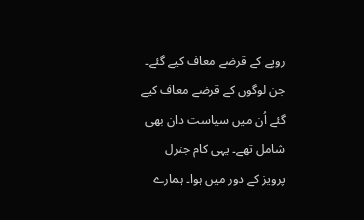روپے کے قرضے معاف کیے گئے۔ جن لوگوں کے قرضے معاف کیے گئے اُن میں سیاست دان بھی شامل تھے۔ یہی کام جنرل پرویز کے دور میں ہوا۔ ہمارے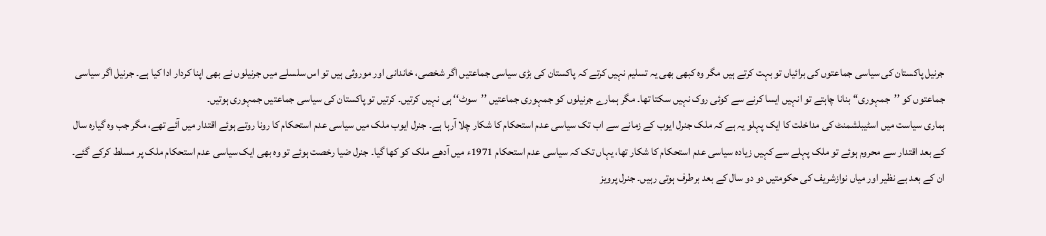جرنیل پاکستان کی سیاسی جماعتوں کی برائیاں تو بہت کرتے ہیں مگر وہ کبھی بھی یہ تسلیم نہیں کرتے کہ پاکستان کی بڑی سیاسی جماعتیں اگر شخصی، خاندانی اور موروثی ہیں تو اس سلسلے میں جرنیلوں نے بھی اپنا کردار ادا کیا ہے۔ جرنیل اگر سیاسی جماعتوں کو ’’جمہوری‘‘ بنانا چاہتے تو انہیں ایسا کرنے سے کوئی روک نہیں سکتا تھا۔ مگر ہمارے جرنیلوں کو جمہوری جماعتیں ’’سوٹ‘‘ ہی نہیں کرتیں۔ کرتیں تو پاکستان کی سیاسی جماعتیں جمہوری ہوتیں۔
ہماری سیاست میں اسٹیبلشمنٹ کی مداخلت کا ایک پہلو یہ ہے کہ ملک جنرل ایوب کے زمانے سے اب تک سیاسی عدم استحکام کا شکار چلا آرہا ہے۔ جنرل ایوب ملک میں سیاسی عدم استحکام کا رونا روتے ہوئے اقتدار میں آئے تھے، مگر جب وہ گیارہ سال کے بعد اقتدار سے محروم ہوئے تو ملک پہلے سے کہیں زیادہ سیاسی عدم استحکام کا شکار تھا، یہاں تک کہ سیاسی عدم استحکام 1971ء میں آدھے ملک کو کھا گیا۔ جنرل ضیا رخصت ہوئے تو وہ بھی ایک سیاسی عدم استحکام ملک پر مسلط کرکے گئے۔ ان کے بعد بے نظیر اور میاں نوازشریف کی حکومتیں دو دو سال کے بعد برطرف ہوتی رہیں۔ جنرل پرویز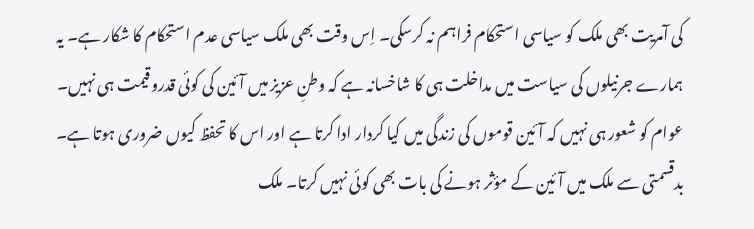کی آمریت بھی ملک کو سیاسی استحکام فراہم نہ کرسکی۔ اِس وقت بھی ملک سیاسی عدم استحکام کا شکار ہے۔ یہ ہمارے جرنیلوں کی سیاست میں مداخلت ہی کا شاخسانہ ہے کہ وطنِ عزیز میں آئین کی کوئی قدروقیمت ہی نہیں۔ عوام کو شعور ہی نہیں کہ آئین قوموں کی زندگی میں کیا کردار ادا کرتا ہے اور اس کا تحفظ کیوں ضروری ہوتا ہے۔ بدقسمتی سے ملک میں آئین کے مؤثر ہونے کی بات بھی کوئی نہیں کرتا۔ ملک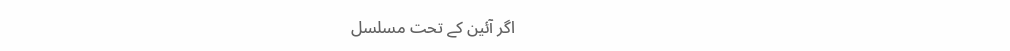اگر آئین کے تحت مسلسل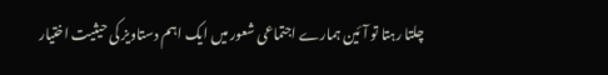چلتا رہتا تو آئین ہمارے اجتماعی شعور میں ایک اہم دستاویز کی حیثیت اختیار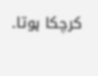کرچکا ہوتا۔